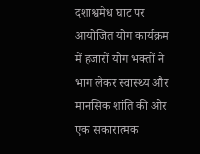दशाश्वमेध घाट पर आयोजित योग कार्यक्रम में हजारों योग भक्तों ने भाग लेकर स्वास्थ्य और मानसिक शांति की ओर एक सकारात्मक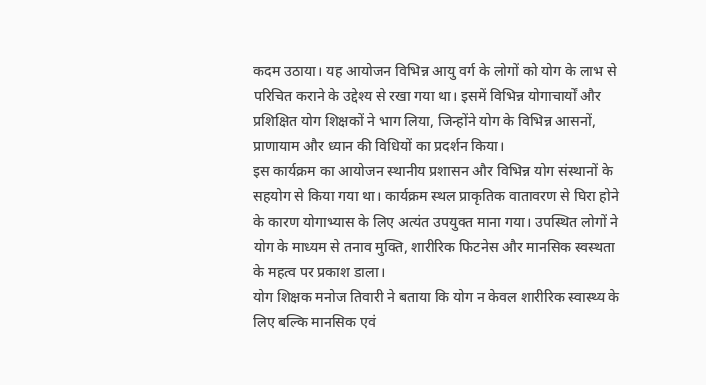कदम उठाया। यह आयोजन विभिन्न आयु वर्ग के लोगों को योग के लाभ से परिचित कराने के उद्देश्य से रखा गया था। इसमें विभिन्न योगाचार्यों और प्रशिक्षित योग शिक्षकों ने भाग लिया, जिन्होंने योग के विभिन्न आसनों, प्राणायाम और ध्यान की विधियों का प्रदर्शन किया।
इस कार्यक्रम का आयोजन स्थानीय प्रशासन और विभिन्न योग संस्थानों के सहयोग से किया गया था। कार्यक्रम स्थल प्राकृतिक वातावरण से घिरा होने के कारण योगाभ्यास के लिए अत्यंत उपयुक्त माना गया। उपस्थित लोगों ने योग के माध्यम से तनाव मुक्ति, शारीरिक फिटनेस और मानसिक स्वस्थता के महत्व पर प्रकाश डाला।
योग शिक्षक मनोज तिवारी ने बताया कि योग न केवल शारीरिक स्वास्थ्य के लिए बल्कि मानसिक एवं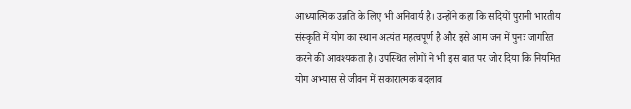आध्यात्मिक उन्नति के लिए भी अनिवार्य है। उन्होंने कहा कि सदियों पुरानी भारतीय संस्कृति में योग का स्थान अत्यंत महत्वपूर्ण है और इसे आम जन में पुनः जागरित करने की आवश्यकता है। उपस्थित लोगों ने भी इस बात पर जोर दिया कि नियमित योग अभ्यास से जीवन में सकारात्मक बदलाव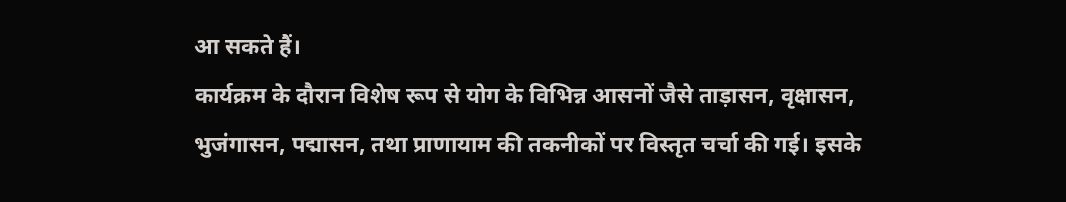आ सकते हैं।
कार्यक्रम के दौरान विशेष रूप से योग के विभिन्न आसनों जैसे ताड़ासन, वृक्षासन, भुजंगासन, पद्मासन, तथा प्राणायाम की तकनीकों पर विस्तृत चर्चा की गई। इसके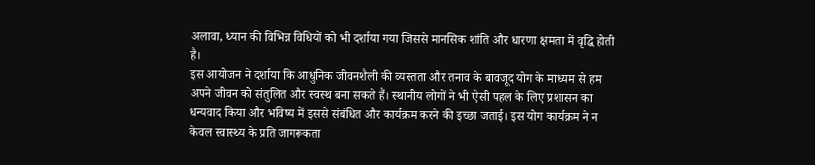अलावा, ध्यान की विभिन्न विधियों को भी दर्शाया गया जिससे मानसिक शांति और धारणा क्षमता में वृद्धि होती है।
इस आयोजन ने दर्शाया कि आधुनिक जीवनशैली की व्यस्तता और तनाव के बावजूद योग के माध्यम से हम अपने जीवन को संतुलित और स्वस्थ बना सकते हैं। स्थानीय लोगों ने भी ऐसी पहल के लिए प्रशासन का धन्यवाद किया और भविष्य में इससे संबंधित और कार्यक्रम करने की इच्छा जताई। इस योग कार्यक्रम ने न केवल स्वास्थ्य के प्रति जागरूकता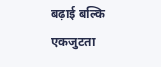बढ़ाई बल्कि एकजुटता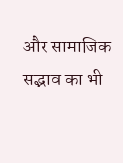और सामाजिक सद्भाव का भी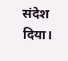संदेश दिया।